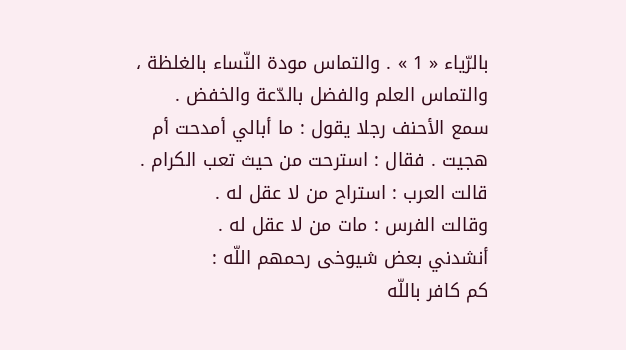بالرّياء « 1 » . والتماس مودة النّساء بالغلظة ، والتماس العلم والفضل بالدّعة والخفض .
سمع الأحنف رجلا يقول : ما أبالي أمدحت أم هجيت . فقال : استرحت من حيث تعب الكرام .
قالت العرب : استراح من لا عقل له .
وقالت الفرس : مات من لا عقل له .
أنشدني بعض شيوخى رحمهم اللّه :
كم كافر باللّه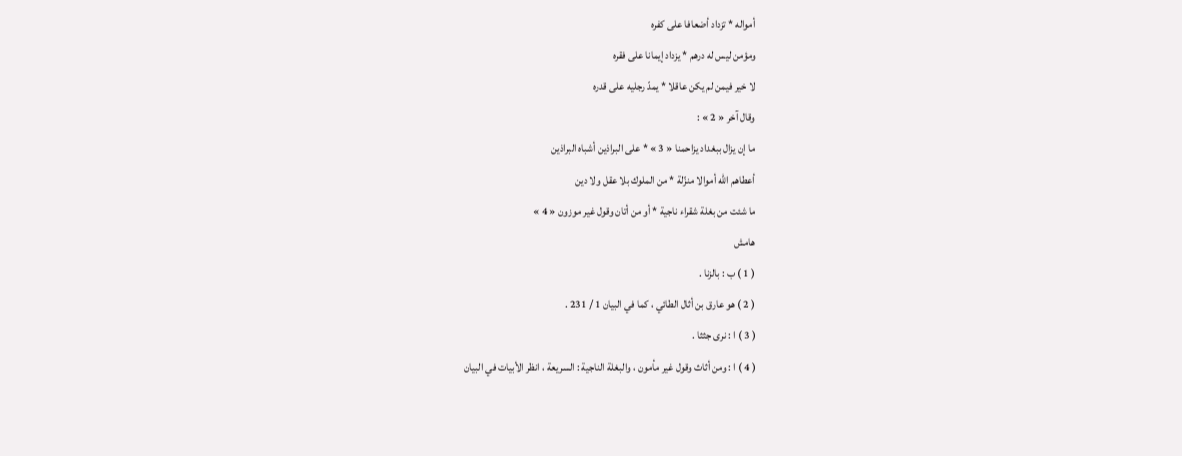أمواله * تزداد أضعافا على كفره
ومؤمن ليس له درهم * يزداد إيمانا على فقره
لا خير فيمن لم يكن عاقلا * يمدّ رجليه على قدره
وقال آخر « 2 » :
ما إن يزال ببغداد يزاحمنا « 3 » * على البراذين أشباه البراذين
أعطاهم اللّه أموالا منزّلة * من الملوك بلا عقل ولا دين
ما شئت من بغلة شقراء ناجية * أو من أتان وقول غير موزون « 4 »
هامش
( 1 ) ب : بالزنا .
( 2 ) هو عارق بن أثال الطائي ، كما في البيان 1 / 231 .
( 3 ) ا : نرى جثثا .
( 4 ) ا : ومن أثاث وقول غير مأمون ، والبغلة الناجية : السريعة ، انظر الأبيات في البيان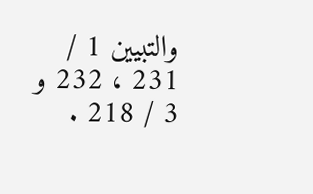والتبيين 1 / 231 ، 232 و 3 / 218 .